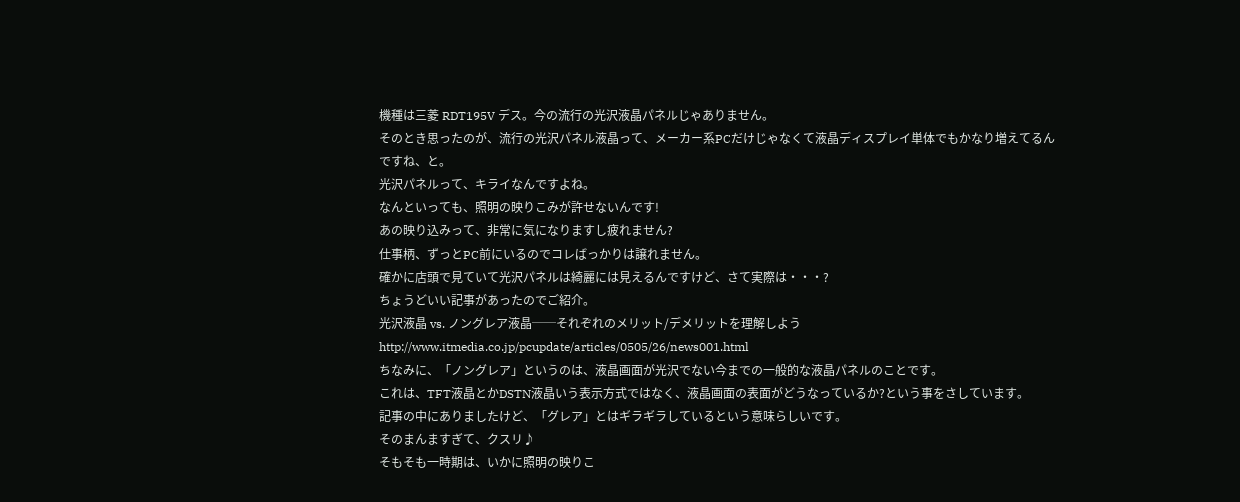機種は三菱 RDT195V デス。今の流行の光沢液晶パネルじゃありません。
そのとき思ったのが、流行の光沢パネル液晶って、メーカー系PCだけじゃなくて液晶ディスプレイ単体でもかなり増えてるんですね、と。
光沢パネルって、キライなんですよね。
なんといっても、照明の映りこみが許せないんです!
あの映り込みって、非常に気になりますし疲れません?
仕事柄、ずっとPC前にいるのでコレばっかりは譲れません。
確かに店頭で見ていて光沢パネルは綺麗には見えるんですけど、さて実際は・・・?
ちょうどいい記事があったのでご紹介。
光沢液晶 vs. ノングレア液晶──それぞれのメリット/デメリットを理解しよう
http://www.itmedia.co.jp/pcupdate/articles/0505/26/news001.html
ちなみに、「ノングレア」というのは、液晶画面が光沢でない今までの一般的な液晶パネルのことです。
これは、TFT液晶とかDSTN液晶いう表示方式ではなく、液晶画面の表面がどうなっているか?という事をさしています。
記事の中にありましたけど、「グレア」とはギラギラしているという意味らしいです。
そのまんますぎて、クスリ♪
そもそも一時期は、いかに照明の映りこ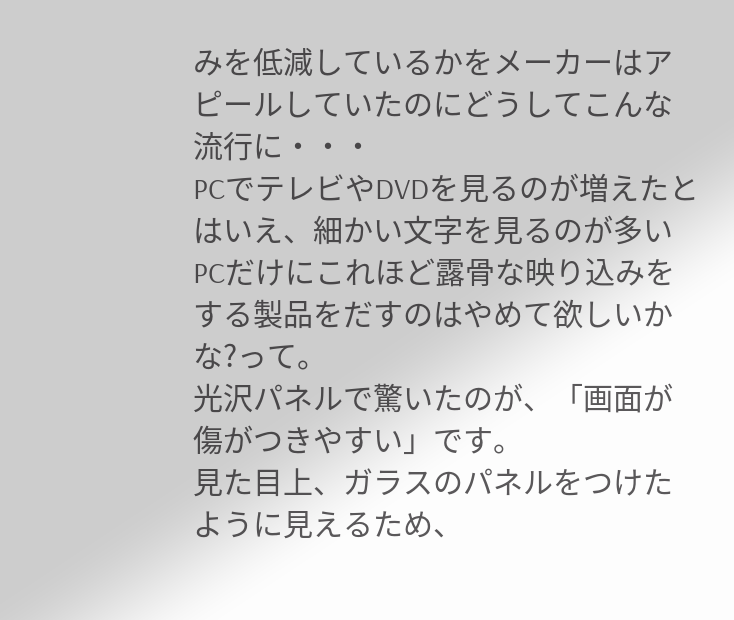みを低減しているかをメーカーはアピールしていたのにどうしてこんな流行に・・・
PCでテレビやDVDを見るのが増えたとはいえ、細かい文字を見るのが多いPCだけにこれほど露骨な映り込みをする製品をだすのはやめて欲しいかな?って。
光沢パネルで驚いたのが、「画面が傷がつきやすい」です。
見た目上、ガラスのパネルをつけたように見えるため、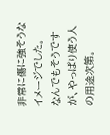非常に傷に強そうなイメージでした。
なんでもそうですが、やっぱり使う人の用途次第。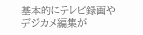基本的にテレビ録画やデジカメ編集が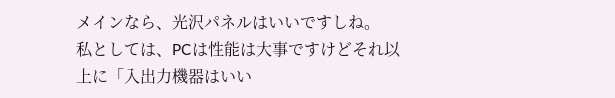メインなら、光沢パネルはいいですしね。
私としては、PCは性能は大事ですけどそれ以上に「入出力機器はいい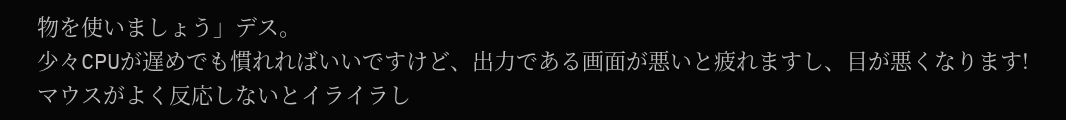物を使いましょう」デス。
少々CPUが遅めでも慣れればいいですけど、出力である画面が悪いと疲れますし、目が悪くなります!
マウスがよく反応しないとイライラし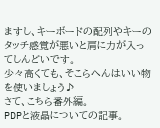ますし、キーボードの配列やキーのタッチ感覚が悪いと肩に力が入ってしんどいです。
少々高くても、そこらへんはいい物を使いましょう♪
さて、こちら番外編。
PDPと液晶についての記事。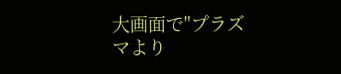大画面で"プラズマより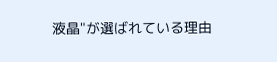液晶"が選ばれている理由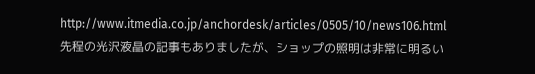http://www.itmedia.co.jp/anchordesk/articles/0505/10/news106.html
先程の光沢液晶の記事もありましたが、ショップの照明は非常に明るい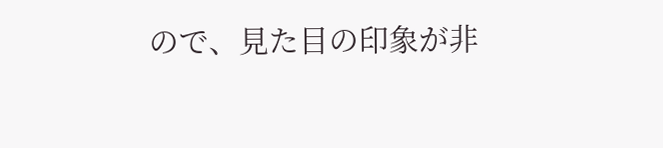ので、見た目の印象が非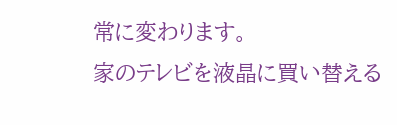常に変わります。
家のテレビを液晶に買い替える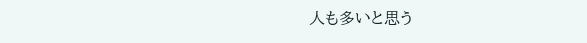人も多いと思う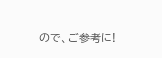ので、ご参考に!